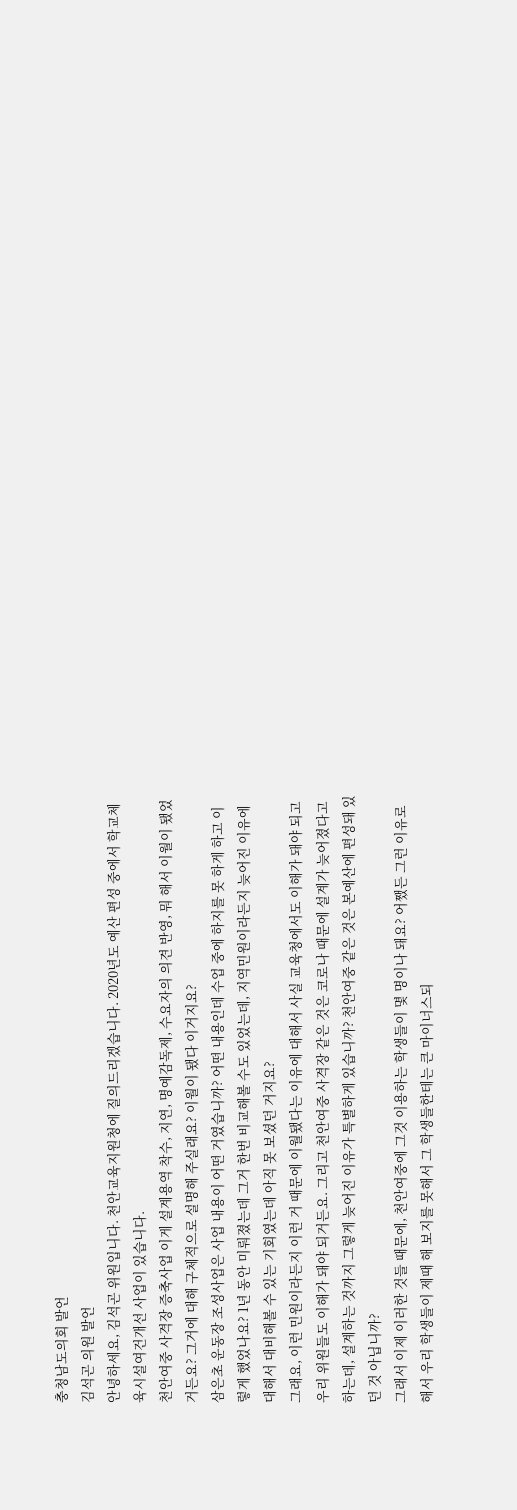충청남도의회 발언
김석곤 의원 발언
안녕하세요, 김석곤 위원입니다. 천안교육지원청에 질의드리겠습니다. 2020년도 예산 편성 중에서 학교체육시설여건개선 사업이 있습니다.
천안여중 사격장 증축사업 이게 설계용역 착수, 지연, 명예감독제, 수요자의 의견 반영, 뭐 해서 이월이 됐었거든요? 그거에 대해 구체적으로 설명해 주실래요? 이월이 됐다 이거지요?
삼은초 운동장 조성사업은 사업 내용이 어떤 거였습니까? 어떤 내용인데 수업 중에 하지를 못 하게 하고 이렇게 했었나요? 1년 동안 미뤄졌는데 그거 한번 비교해볼 수도 있었는데, 지역민원이라든지 늦어진 이유에 대해서 대비해볼 수 있는 기회였는데 아직 못 보셨던 거지요?
그래요, 이런 민원이라든지 이런 거 때문에 이월됐다는 이유에 대해서 사실 교육청에서도 이해가 돼야 되고 우리 위원들도 이해가 돼야 되거든요. 그리고 천안여중 사격장 같은 것은 코로나 때문에 설계가 늦어졌다고 하는데, 설계하는 것까지 그렇게 늦어진 이유가 특별하게 있습니까? 천안여중 같은 것은 본예산에 편성돼 있던 것 아닙니까?
그래서 이제 이러한 것들 때문에, 천안여중에 그것 이용하는 학생들이 몇 명이나 돼요? 어쨌든 그런 이유로 해서 우리 학생들이 제때 해 보지를 못해서 그 학생들한테는 큰 마이너스되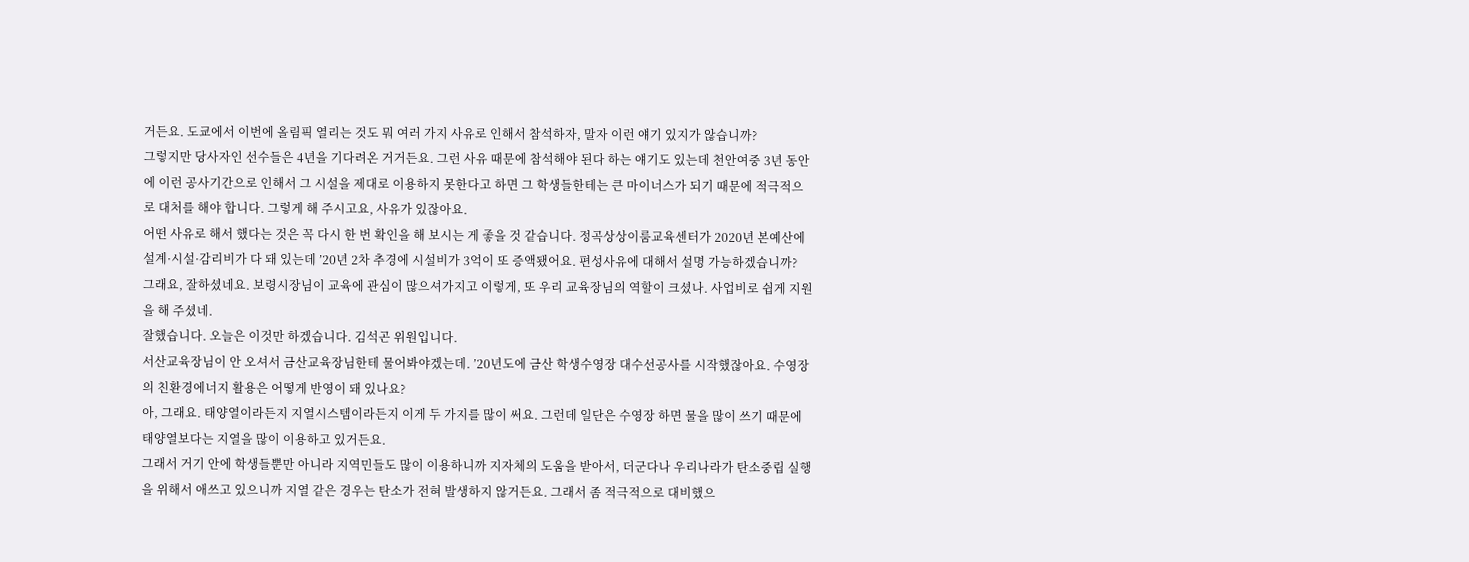거든요. 도쿄에서 이번에 올림픽 열리는 것도 뭐 여러 가지 사유로 인해서 참석하자, 말자 이런 얘기 있지가 않습니까?
그렇지만 당사자인 선수들은 4년을 기다려온 거거든요. 그런 사유 때문에 참석해야 된다 하는 얘기도 있는데 천안여중 3년 동안에 이런 공사기간으로 인해서 그 시설을 제대로 이용하지 못한다고 하면 그 학생들한테는 큰 마이너스가 되기 때문에 적극적으로 대처를 해야 합니다. 그렇게 해 주시고요, 사유가 있잖아요.
어떤 사유로 해서 했다는 것은 꼭 다시 한 번 확인을 해 보시는 게 좋을 것 같습니다. 정곡상상이룸교육센터가 2020년 본예산에 설계·시설·감리비가 다 돼 있는데 ’20년 2차 추경에 시설비가 3억이 또 증액됐어요. 편성사유에 대해서 설명 가능하겠습니까?
그래요, 잘하셨네요. 보령시장님이 교육에 관심이 많으셔가지고 이렇게, 또 우리 교육장님의 역할이 크셨나. 사업비로 쉽게 지원을 해 주셨네.
잘했습니다. 오늘은 이것만 하겠습니다. 김석곤 위원입니다.
서산교육장님이 안 오셔서 금산교육장님한테 물어봐야겠는데. ’20년도에 금산 학생수영장 대수선공사를 시작했잖아요. 수영장의 친환경에너지 활용은 어떻게 반영이 돼 있나요?
아, 그래요. 태양열이라든지 지열시스템이라든지 이게 두 가지를 많이 써요. 그런데 일단은 수영장 하면 물을 많이 쓰기 때문에 태양열보다는 지열을 많이 이용하고 있거든요.
그래서 거기 안에 학생들뿐만 아니라 지역민들도 많이 이용하니까 지자체의 도움을 받아서, 더군다나 우리나라가 탄소중립 실행을 위해서 애쓰고 있으니까 지열 같은 경우는 탄소가 전혀 발생하지 않거든요. 그래서 좀 적극적으로 대비했으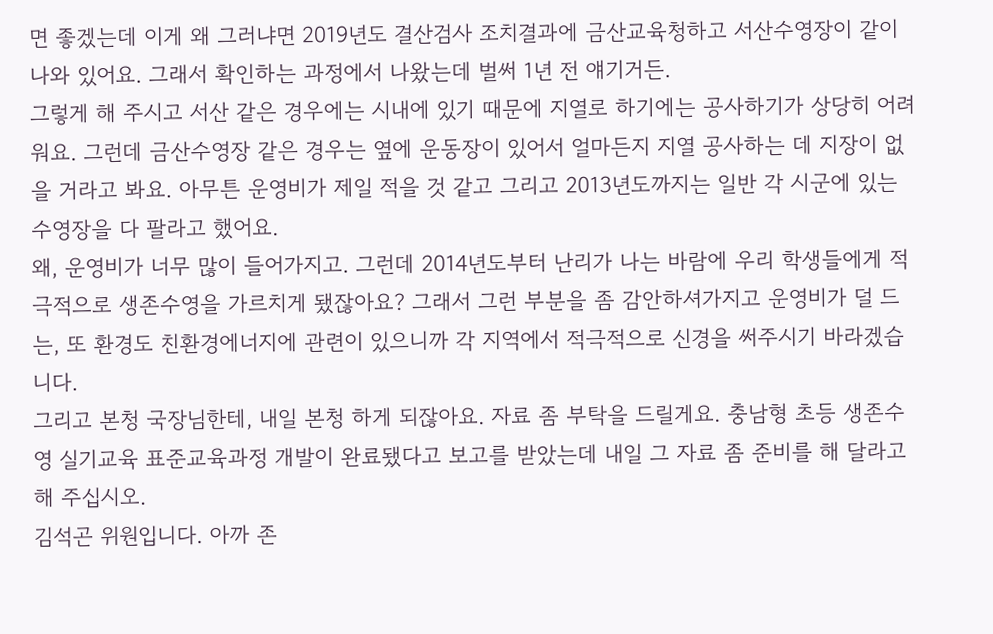면 좋겠는데 이게 왜 그러냐면 2019년도 결산검사 조치결과에 금산교육청하고 서산수영장이 같이 나와 있어요. 그래서 확인하는 과정에서 나왔는데 벌써 1년 전 얘기거든.
그렇게 해 주시고 서산 같은 경우에는 시내에 있기 때문에 지열로 하기에는 공사하기가 상당히 어려워요. 그런데 금산수영장 같은 경우는 옆에 운동장이 있어서 얼마든지 지열 공사하는 데 지장이 없을 거라고 봐요. 아무튼 운영비가 제일 적을 것 같고 그리고 2013년도까지는 일반 각 시군에 있는 수영장을 다 팔라고 했어요.
왜, 운영비가 너무 많이 들어가지고. 그런데 2014년도부터 난리가 나는 바람에 우리 학생들에게 적극적으로 생존수영을 가르치게 됐잖아요? 그래서 그런 부분을 좀 감안하셔가지고 운영비가 덜 드는, 또 환경도 친환경에너지에 관련이 있으니까 각 지역에서 적극적으로 신경을 써주시기 바라겠습니다.
그리고 본청 국장님한테, 내일 본청 하게 되잖아요. 자료 좀 부탁을 드릴게요. 충남형 초등 생존수영 실기교육 표준교육과정 개발이 완료됐다고 보고를 받았는데 내일 그 자료 좀 준비를 해 달라고 해 주십시오.
김석곤 위원입니다. 아까 존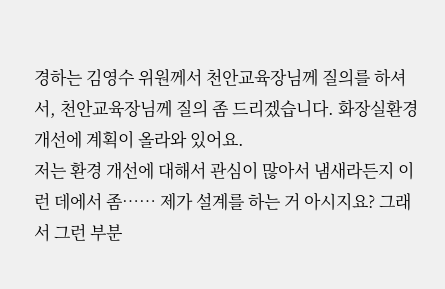경하는 김영수 위원께서 천안교육장님께 질의를 하셔서, 천안교육장님께 질의 좀 드리겠습니다. 화장실환경개선에 계획이 올라와 있어요.
저는 환경 개선에 대해서 관심이 많아서 냄새라든지 이런 데에서 좀…… 제가 설계를 하는 거 아시지요? 그래서 그런 부분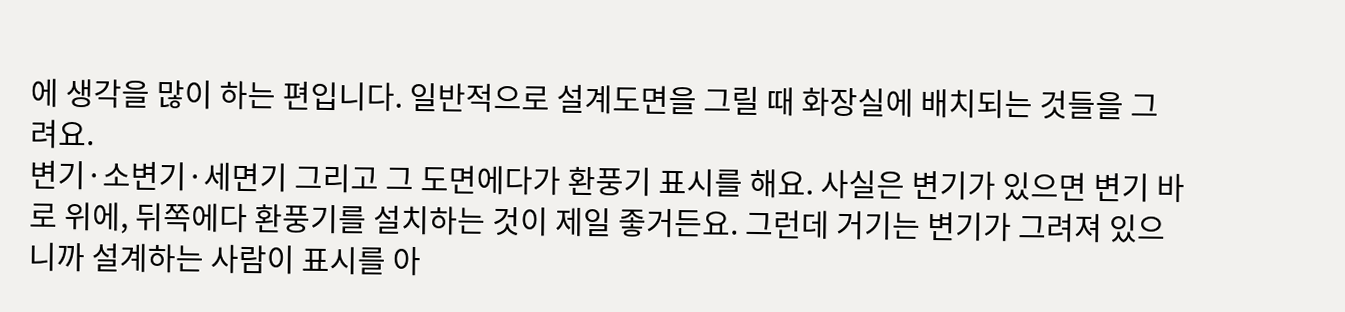에 생각을 많이 하는 편입니다. 일반적으로 설계도면을 그릴 때 화장실에 배치되는 것들을 그려요.
변기·소변기·세면기 그리고 그 도면에다가 환풍기 표시를 해요. 사실은 변기가 있으면 변기 바로 위에, 뒤쪽에다 환풍기를 설치하는 것이 제일 좋거든요. 그런데 거기는 변기가 그려져 있으니까 설계하는 사람이 표시를 아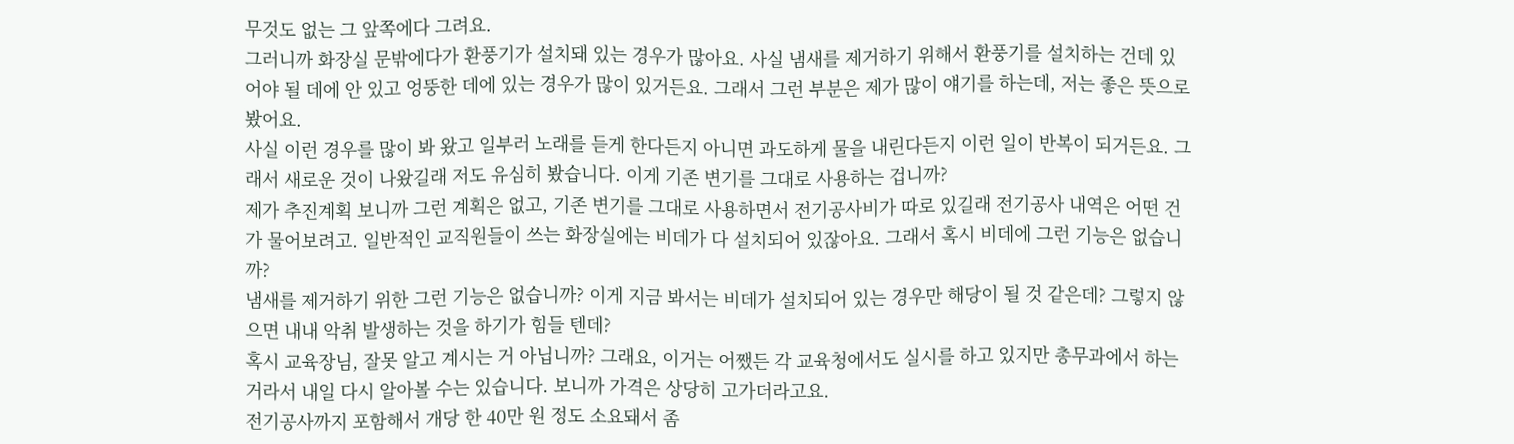무것도 없는 그 앞쪽에다 그려요.
그러니까 화장실 문밖에다가 환풍기가 설치돼 있는 경우가 많아요. 사실 냄새를 제거하기 위해서 환풍기를 설치하는 건데 있어야 될 데에 안 있고 엉뚱한 데에 있는 경우가 많이 있거든요. 그래서 그런 부분은 제가 많이 얘기를 하는데, 저는 좋은 뜻으로 봤어요.
사실 이런 경우를 많이 봐 왔고 일부러 노래를 듣게 한다든지 아니면 과도하게 물을 내린다든지 이런 일이 반복이 되거든요. 그래서 새로운 것이 나왔길래 저도 유심히 봤습니다. 이게 기존 변기를 그대로 사용하는 겁니까?
제가 추진계획 보니까 그런 계획은 없고, 기존 변기를 그대로 사용하면서 전기공사비가 따로 있길래 전기공사 내역은 어떤 건가 물어보려고. 일반적인 교직원들이 쓰는 화장실에는 비데가 다 설치되어 있잖아요. 그래서 혹시 비데에 그런 기능은 없습니까?
냄새를 제거하기 위한 그런 기능은 없습니까? 이게 지금 봐서는 비데가 설치되어 있는 경우만 해당이 될 것 같은데? 그렇지 않으면 내내 악취 발생하는 것을 하기가 힘들 텐데?
혹시 교육장님, 잘못 알고 계시는 거 아닙니까? 그래요, 이거는 어쨌든 각 교육청에서도 실시를 하고 있지만 총무과에서 하는 거라서 내일 다시 알아볼 수는 있습니다. 보니까 가격은 상당히 고가더라고요.
전기공사까지 포함해서 개당 한 40만 원 정도 소요돼서 좀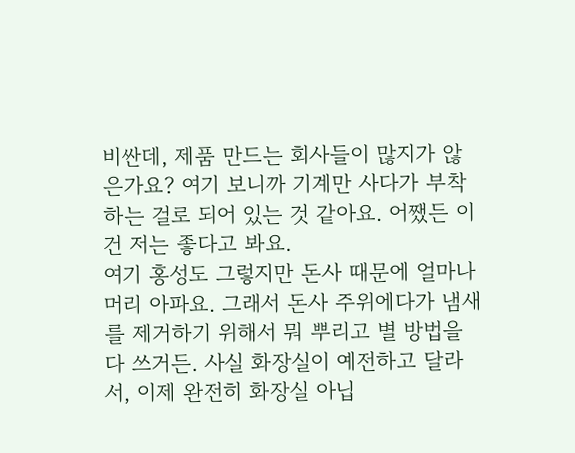비싼데, 제품 만드는 회사들이 많지가 않은가요? 여기 보니까 기계만 사다가 부착하는 걸로 되어 있는 것 같아요. 어쨌든 이건 저는 좋다고 봐요.
여기 홍성도 그렇지만 돈사 때문에 얼마나 머리 아파요. 그래서 돈사 주위에다가 냄새를 제거하기 위해서 뭐 뿌리고 별 방법을 다 쓰거든. 사실 화장실이 예전하고 달라서, 이제 완전히 화장실 아닙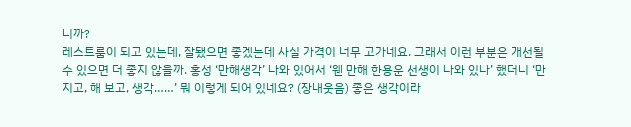니까?
레스트룸이 되고 있는데, 잘됐으면 좋겠는데 사실 가격이 너무 고가네요. 그래서 이런 부분은 개선될 수 있으면 더 좋지 않을까. 홍성 ‘만해생각’ 나와 있어서 ‘웬 만해 한용운 선생이 나와 있나’ 했더니 ‘만지고, 해 보고, 생각……’ 뭐 이렇게 되어 있네요? (장내웃음) 좋은 생각이라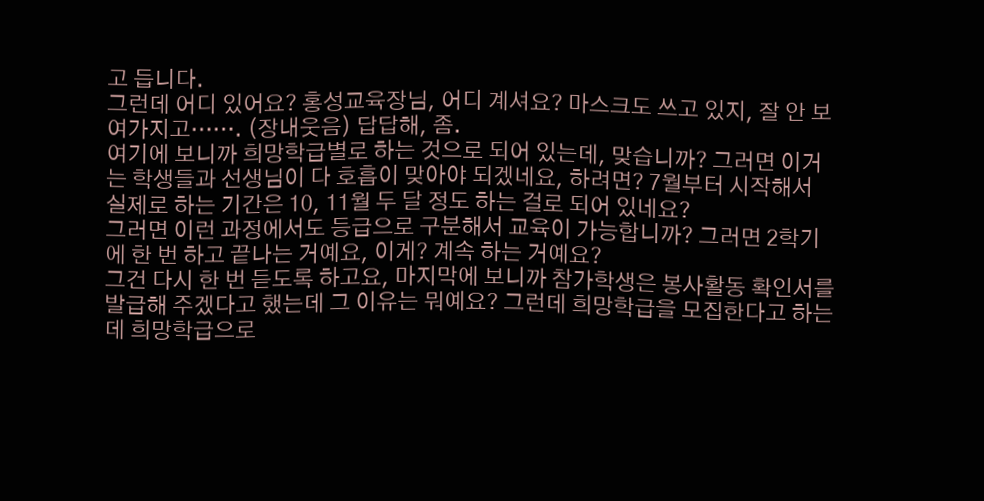고 듭니다.
그런데 어디 있어요? 홍성교육장님, 어디 계셔요? 마스크도 쓰고 있지, 잘 안 보여가지고……. (장내웃음) 답답해, 좀.
여기에 보니까 희망학급별로 하는 것으로 되어 있는데, 맞습니까? 그러면 이거는 학생들과 선생님이 다 호흡이 맞아야 되겠네요, 하려면? 7월부터 시작해서 실제로 하는 기간은 10, 11월 두 달 정도 하는 걸로 되어 있네요?
그러면 이런 과정에서도 등급으로 구분해서 교육이 가능합니까? 그러면 2학기에 한 번 하고 끝나는 거예요, 이게? 계속 하는 거예요?
그건 다시 한 번 듣도록 하고요, 마지막에 보니까 참가학생은 봉사활동 확인서를 발급해 주겠다고 했는데 그 이유는 뭐예요? 그런데 희망학급을 모집한다고 하는데 희망학급으로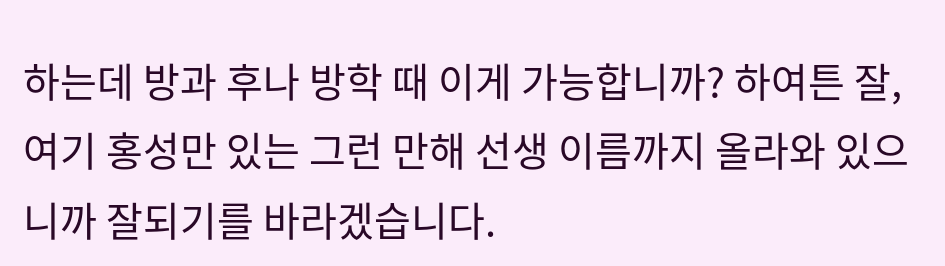하는데 방과 후나 방학 때 이게 가능합니까? 하여튼 잘, 여기 홍성만 있는 그런 만해 선생 이름까지 올라와 있으니까 잘되기를 바라겠습니다.